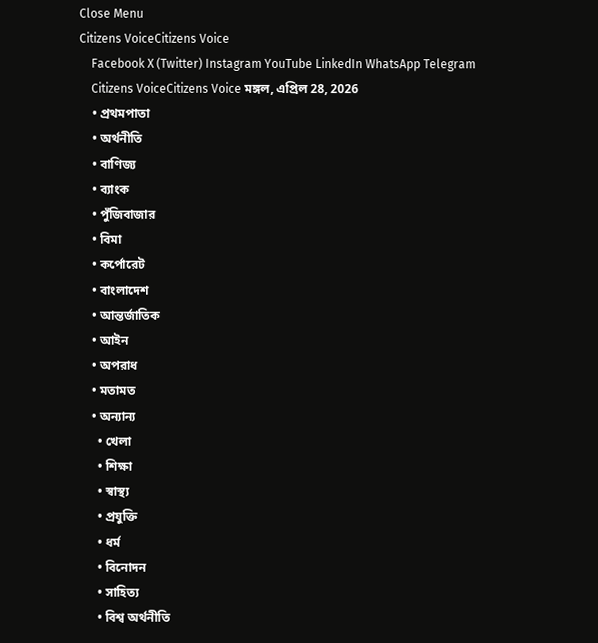Close Menu
Citizens VoiceCitizens Voice
    Facebook X (Twitter) Instagram YouTube LinkedIn WhatsApp Telegram
    Citizens VoiceCitizens Voice মঙ্গল, এপ্রিল 28, 2026
    • প্রথমপাতা
    • অর্থনীতি
    • বাণিজ্য
    • ব্যাংক
    • পুঁজিবাজার
    • বিমা
    • কর্পোরেট
    • বাংলাদেশ
    • আন্তর্জাতিক
    • আইন
    • অপরাধ
    • মতামত
    • অন্যান্য
      • খেলা
      • শিক্ষা
      • স্বাস্থ্য
      • প্রযুক্তি
      • ধর্ম
      • বিনোদন
      • সাহিত্য
      • বিশ্ব অর্থনীতি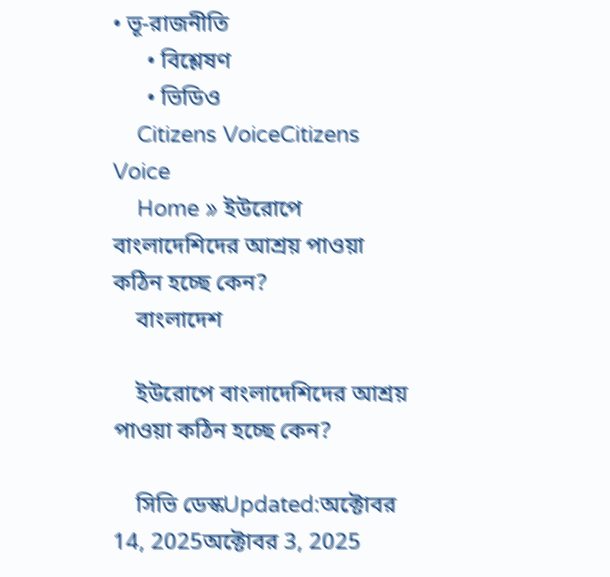• ভূ-রাজনীতি
      • বিশ্লেষণ
      • ভিডিও
    Citizens VoiceCitizens Voice
    Home » ইউরোপে বাংলাদেশিদের আশ্রয় পাওয়া কঠিন হচ্ছে কেন?
    বাংলাদেশ

    ইউরোপে বাংলাদেশিদের আশ্রয় পাওয়া কঠিন হচ্ছে কেন?

    সিভি ডেস্কUpdated:অক্টোবর 14, 2025অক্টোবর 3, 2025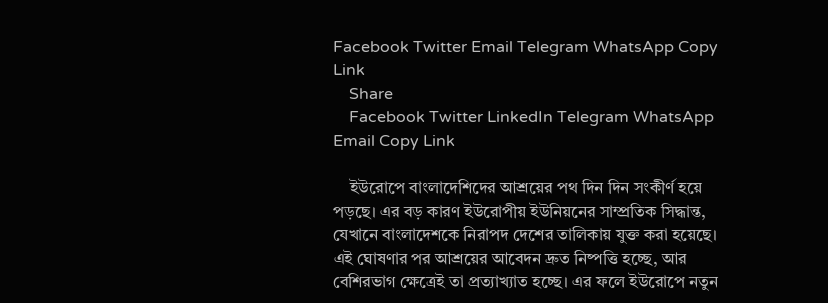Facebook Twitter Email Telegram WhatsApp Copy Link
    Share
    Facebook Twitter LinkedIn Telegram WhatsApp Email Copy Link

    ইউরোপে বাংলাদেশিদের আশ্রয়ের পথ দিন দিন সংকীর্ণ হয়ে পড়ছে। এর বড় কারণ ইউরোপীয় ইউনিয়নের সাম্প্রতিক সিদ্ধান্ত, যেখানে বাংলাদেশকে নিরাপদ দেশের তালিকায় যুক্ত করা হয়েছে। এই ঘোষণার পর আশ্রয়ের আবেদন দ্রুত নিষ্পত্তি হচ্ছে, আর বেশিরভাগ ক্ষেত্রেই তা প্রত্যাখ্যাত হচ্ছে। এর ফলে ইউরোপে নতুন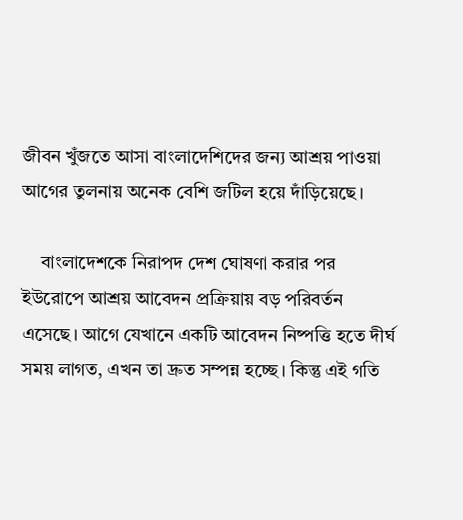জীবন খুঁজতে আসা বাংলাদেশিদের জন্য আশ্রয় পাওয়া আগের তুলনায় অনেক বেশি জটিল হয়ে দাঁড়িয়েছে।

    বাংলাদেশকে নিরাপদ দেশ ঘোষণা করার পর ইউরোপে আশ্রয় আবেদন প্রক্রিয়ায় বড় পরিবর্তন এসেছে। আগে যেখানে একটি আবেদন নিষ্পত্তি হতে দীর্ঘ সময় লাগত, এখন তা দ্রুত সম্পন্ন হচ্ছে। কিন্তু এই গতি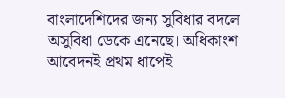বাংলাদেশিদের জন্য সুবিধার বদলে অসুবিধা ডেকে এনেছে। অধিকাংশ আবেদনই প্রথম ধাপেই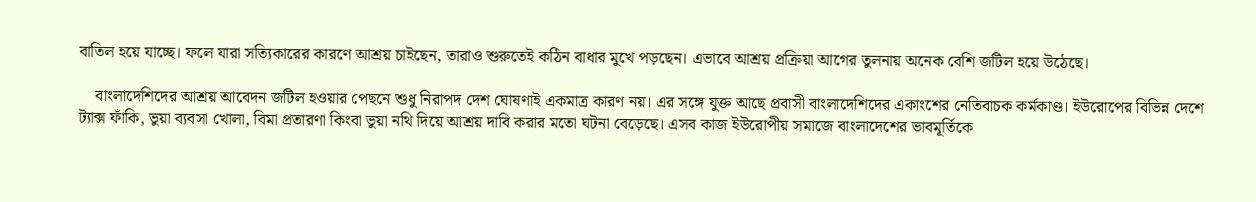বাতিল হয়ে যাচ্ছে। ফলে যারা সত্যিকারের কারণে আশ্রয় চাইছেন, তারাও শুরুতেই কঠিন বাধার মুখে পড়ছেন। এভাবে আশ্রয় প্রক্রিয়া আগের তুলনায় অনেক বেশি জটিল হয়ে উঠেছে।

    বাংলাদেশিদের আশ্রয় আবেদন জটিল হওয়ার পেছনে শুধু নিরাপদ দেশ ঘোষণাই একমাত্র কারণ নয়। এর সঙ্গে যুক্ত আছে প্রবাসী বাংলাদেশিদের একাংশের নেতিবাচক কর্মকাণ্ড। ইউরোপের বিভিন্ন দেশে ট্যাক্স ফাঁকি, ভুয়া ব্যবসা খোলা, বিমা প্রতারণা কিংবা ভুয়া নথি দিয়ে আশ্রয় দাবি করার মতো ঘটনা বেড়েছে। এসব কাজ ইউরোপীয় সমাজে বাংলাদেশের ভাবমূর্তিকে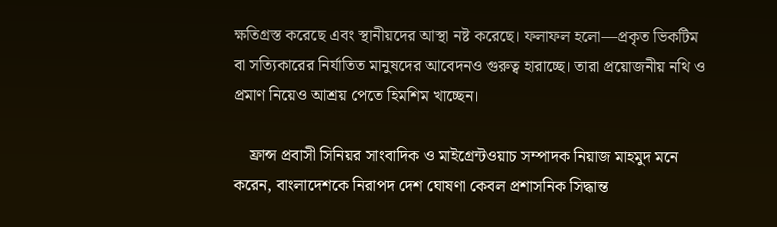ক্ষতিগ্রস্ত করেছে এবং স্থানীয়দের আস্থা নষ্ট করেছে। ফলাফল হলো—প্রকৃত ভিকটিম বা সত্যিকারের নির্যাতিত মানুষদের আবেদনও গুরুত্ব হারাচ্ছে। তারা প্রয়োজনীয় নথি ও প্রমাণ নিয়েও আশ্রয় পেতে হিমশিম খাচ্ছেন।

    ফ্রান্স প্রবাসী সিনিয়র সাংবাদিক ও মাইগ্রেন্টওয়াচ সম্পাদক নিয়াজ মাহমুদ মনে করেন, বাংলাদেশকে নিরাপদ দেশ ঘোষণা কেবল প্রশাসনিক সিদ্ধান্ত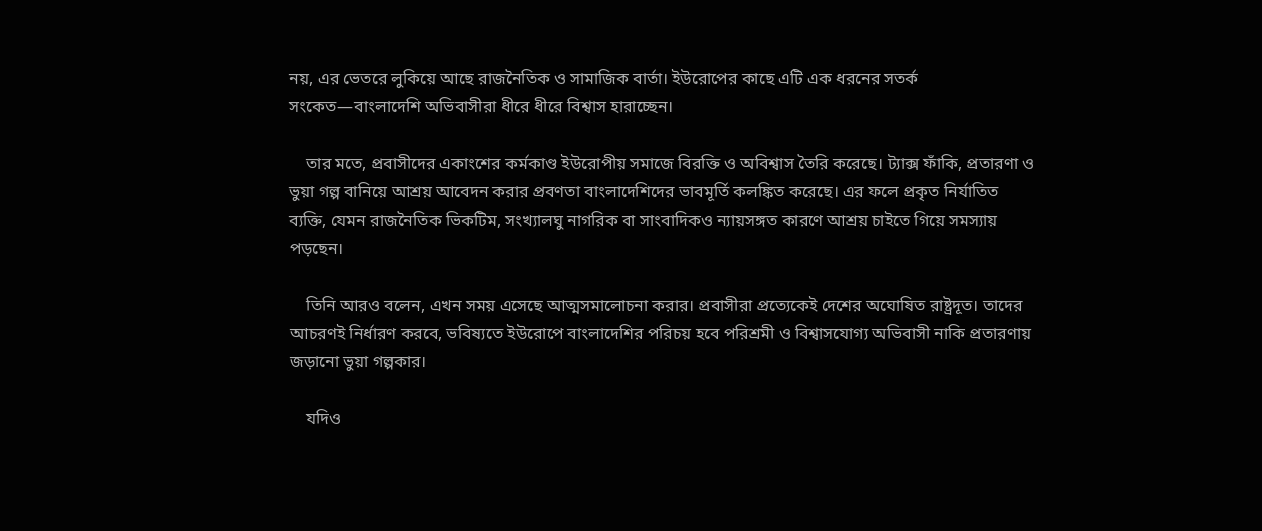নয়, এর ভেতরে লুকিয়ে আছে রাজনৈতিক ও সামাজিক বার্তা। ইউরোপের কাছে এটি এক ধরনের সতর্ক সংকেত—বাংলাদেশি অভিবাসীরা ধীরে ধীরে বিশ্বাস হারাচ্ছেন।

    তার মতে, প্রবাসীদের একাংশের কর্মকাণ্ড ইউরোপীয় সমাজে বিরক্তি ও অবিশ্বাস তৈরি করেছে। ট্যাক্স ফাঁকি, প্রতারণা ও ভুয়া গল্প বানিয়ে আশ্রয় আবেদন করার প্রবণতা বাংলাদেশিদের ভাবমূর্তি কলঙ্কিত করেছে। এর ফলে প্রকৃত নির্যাতিত ব্যক্তি, যেমন রাজনৈতিক ভিকটিম, সংখ্যালঘু নাগরিক বা সাংবাদিকও ন্যায়সঙ্গত কারণে আশ্রয় চাইতে গিয়ে সমস্যায় পড়ছেন।

    তিনি আরও বলেন, এখন সময় এসেছে আত্মসমালোচনা করার। প্রবাসীরা প্রত্যেকেই দেশের অঘোষিত রাষ্ট্রদূত। তাদের আচরণই নির্ধারণ করবে, ভবিষ্যতে ইউরোপে বাংলাদেশির পরিচয় হবে পরিশ্রমী ও বিশ্বাসযোগ্য অভিবাসী নাকি প্রতারণায় জড়ানো ভুয়া গল্পকার।

    যদিও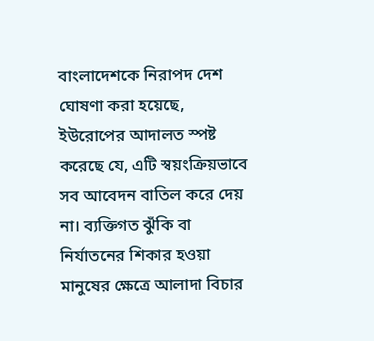বাংলাদেশকে নিরাপদ দেশ ঘোষণা করা হয়েছে, ইউরোপের আদালত স্পষ্ট করেছে যে, এটি স্বয়ংক্রিয়ভাবে সব আবেদন বাতিল করে দেয় না। ব্যক্তিগত ঝুঁকি বা নির্যাতনের শিকার হওয়া মানুষের ক্ষেত্রে আলাদা বিচার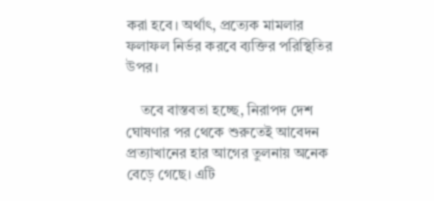করা হবে। অর্থাৎ, প্রত্যেক মামলার ফলাফল নির্ভর করবে ব্যক্তির পরিস্থিতির উপর।

    তবে বাস্তবতা হচ্ছে, নিরাপদ দেশ ঘোষণার পর থেকে শুরুতেই আবেদন প্রত্যাখানের হার আগের তুলনায় অনেক বেড়ে গেছে। এটি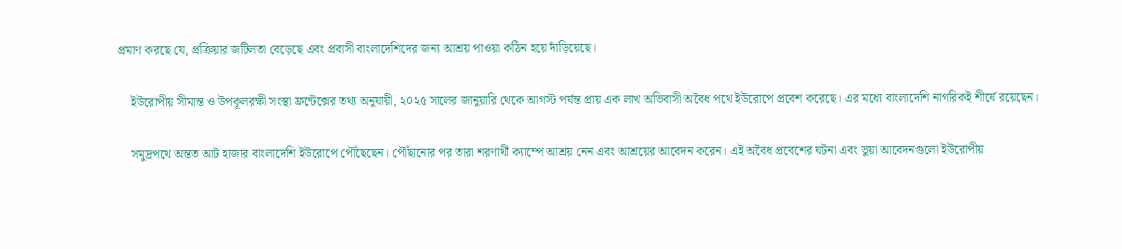প্রমাণ করছে যে, প্রক্রিয়ার জটিলতা বেড়েছে এবং প্রবাসী বাংলাদেশিদের জন্য আশ্রয় পাওয়া কঠিন হয়ে দাঁড়িয়েছে।

    ইউরোপীয় সীমান্ত ও উপকূলরক্ষী সংস্থা ফ্রন্টেক্সের তথ্য অনুযায়ী, ২০২৫ সালের জানুয়ারি থেকে আগস্ট পর্যন্ত প্রায় এক লাখ অভিবাসী অবৈধ পথে ইউরোপে প্রবেশ করেছে। এর মধ্যে বাংলাদেশি নাগরিকই শীর্ষে রয়েছেন।

    সমুদ্রপথে অন্তত আট হাজার বাংলাদেশি ইউরোপে পৌঁছেছেন। পৌঁছানোর পর তারা শরণার্থী ক্যাম্পে আশ্রয় নেন এবং আশ্রয়ের আবেদন করেন। এই অবৈধ প্রবেশের ঘটনা এবং ভুয়া আবেদনগুলো ইউরোপীয়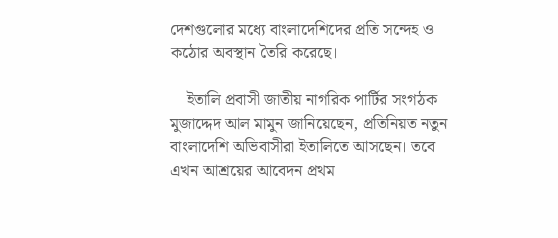দেশগুলোর মধ্যে বাংলাদেশিদের প্রতি সন্দেহ ও কঠোর অবস্থান তৈরি করেছে।

    ইতালি প্রবাসী জাতীয় নাগরিক পার্টির সংগঠক মুজাদ্দেদ আল মামুন জানিয়েছেন, প্রতিনিয়ত নতুন বাংলাদেশি অভিবাসীরা ইতালিতে আসছেন। তবে এখন আশ্রয়ের আবেদন প্রথম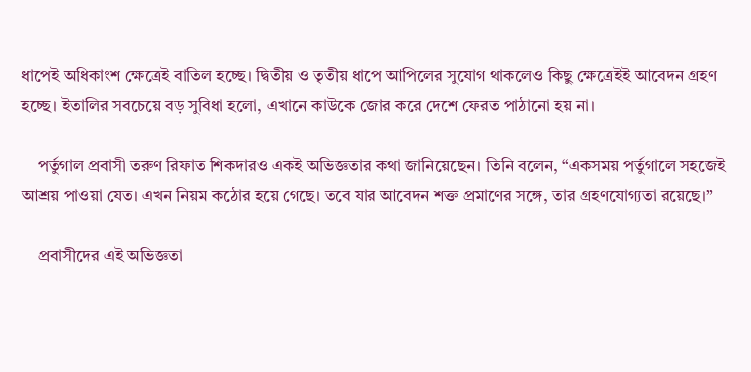ধাপেই অধিকাংশ ক্ষেত্রেই বাতিল হচ্ছে। দ্বিতীয় ও তৃতীয় ধাপে আপিলের সুযোগ থাকলেও কিছু ক্ষেত্রেইই আবেদন গ্রহণ হচ্ছে। ইতালির সবচেয়ে বড় সুবিধা হলো, এখানে কাউকে জোর করে দেশে ফেরত পাঠানো হয় না।

    পর্তুগাল প্রবাসী তরুণ রিফাত শিকদারও একই অভিজ্ঞতার কথা জানিয়েছেন। তিনি বলেন, “একসময় পর্তুগালে সহজেই আশ্রয় পাওয়া যেত। এখন নিয়ম কঠোর হয়ে গেছে। তবে যার আবেদন শক্ত প্রমাণের সঙ্গে, তার গ্রহণযোগ্যতা রয়েছে।”

    প্রবাসীদের এই অভিজ্ঞতা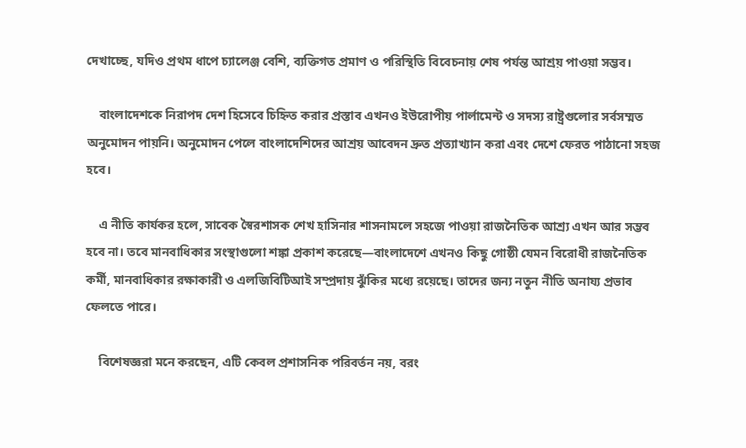দেখাচ্ছে, যদিও প্রথম ধাপে চ্যালেঞ্জ বেশি, ব্যক্তিগত প্রমাণ ও পরিস্থিতি বিবেচনায় শেষ পর্যন্ত আশ্রয় পাওয়া সম্ভব।

    বাংলাদেশকে নিরাপদ দেশ হিসেবে চিহ্নিত করার প্রস্তাব এখনও ইউরোপীয় পার্লামেন্ট ও সদস্য রাষ্ট্রগুলোর সর্বসম্মত অনুমোদন পায়নি। অনুমোদন পেলে বাংলাদেশিদের আশ্রয় আবেদন দ্রুত প্রত্যাখ্যান করা এবং দেশে ফেরত পাঠানো সহজ হবে।

    এ নীতি কার্যকর হলে, সাবেক স্বৈরশাসক শেখ হাসিনার শাসনামলে সহজে পাওয়া রাজনৈতিক আশ্র্য এখন আর সম্ভব হবে না। তবে মানবাধিকার সংস্থাগুলো শঙ্কা প্রকাশ করেছে—বাংলাদেশে এখনও কিছু গোষ্ঠী যেমন বিরোধী রাজনৈতিক কর্মী, মানবাধিকার রক্ষাকারী ও এলজিবিটিআই সম্প্রদায় ঝুঁকির মধ্যে রয়েছে। তাদের জন্য নতুন নীতি অনায্য প্রভাব ফেলতে পারে।

    বিশেষজ্ঞরা মনে করছেন, এটি কেবল প্রশাসনিক পরিবর্তন নয়, বরং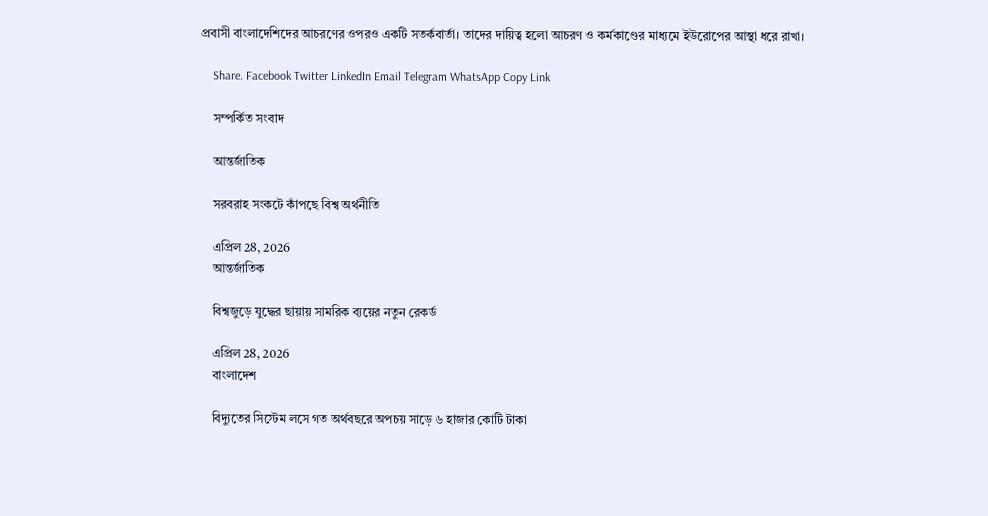প্রবাসী বাংলাদেশিদের আচরণের ওপরও একটি সতর্কবার্তা। তাদের দায়িত্ব হলো আচরণ ও কর্মকাণ্ডের মাধ্যমে ইউরোপের আস্থা ধরে রাখা।

    Share. Facebook Twitter LinkedIn Email Telegram WhatsApp Copy Link

    সম্পর্কিত সংবাদ

    আন্তর্জাতিক

    সরবরাহ সংকটে কাঁপছে বিশ্ব অর্থনীতি

    এপ্রিল 28, 2026
    আন্তর্জাতিক

    বিশ্বজুড়ে যুদ্ধের ছায়ায় সামরিক ব্যয়ের নতুন রেকর্ড

    এপ্রিল 28, 2026
    বাংলাদেশ

    বিদ্যুতের সিস্টেম লসে গত অর্থবছরে অপচয় সাড়ে ৬ হাজার কোটি টাকা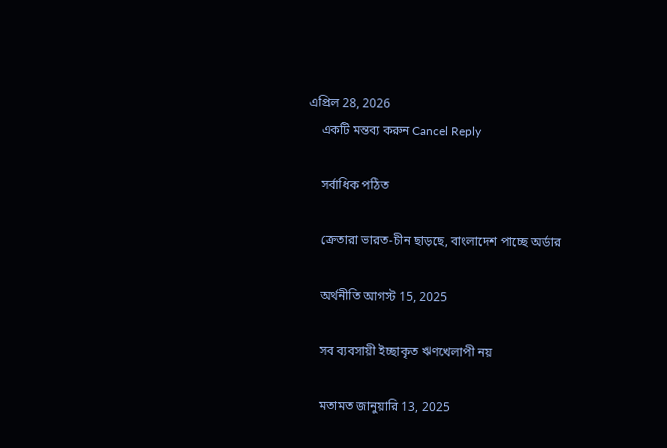এপ্রিল 28, 2026
    একটি মন্তব্য করুন Cancel Reply

    সর্বাধিক পঠিত

    ক্রেতারা ভারত-চীন ছাড়ছে, বাংলাদেশ পাচ্ছে অর্ডার

    অর্থনীতি আগস্ট 15, 2025

    সব ব্যবসায়ী ইচ্ছাকৃত ঋণখেলাপী নয়

    মতামত জানুয়ারি 13, 2025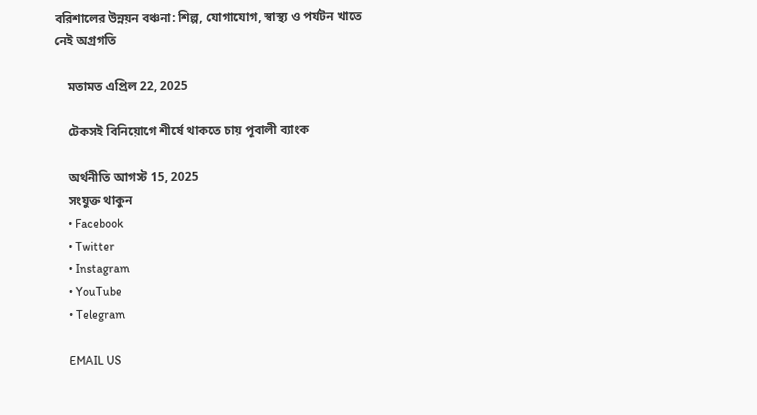বরিশালের উন্নয়ন বঞ্চনা: শিল্প, যোগাযোগ, স্বাস্থ্য ও পর্যটন খাতে নেই অগ্রগতি

    মতামত এপ্রিল 22, 2025

    টেকসই বিনিয়োগে শীর্ষে থাকতে চায় পূবালী ব্যাংক

    অর্থনীতি আগস্ট 15, 2025
    সংযুক্ত থাকুন
    • Facebook
    • Twitter
    • Instagram
    • YouTube
    • Telegram

    EMAIL US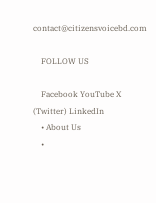contact@citizensvoicebd.com

    FOLLOW US

    Facebook YouTube X (Twitter) LinkedIn
    • About Us
    •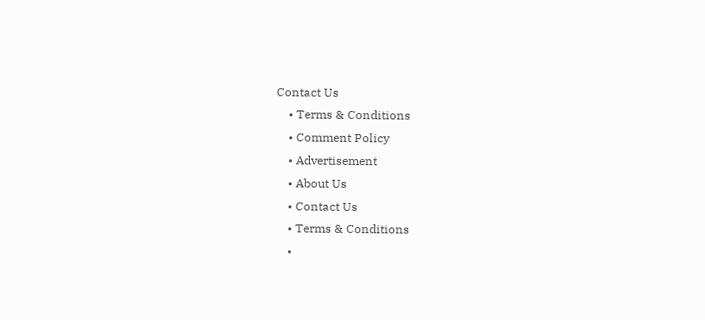Contact Us
    • Terms & Conditions
    • Comment Policy
    • Advertisement
    • About Us
    • Contact Us
    • Terms & Conditions
    •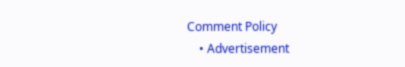Comment Policy
    • Advertisement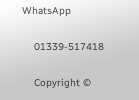WhatsApp

    01339-517418

    Copyright ©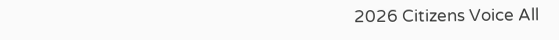2026 Citizens Voice All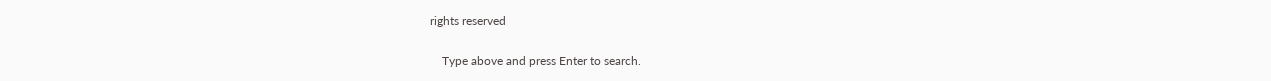rights reserved

    Type above and press Enter to search.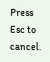Press Esc to cancel.